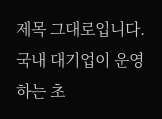제목 그대로입니다.
국내 대기업이 운영하는 초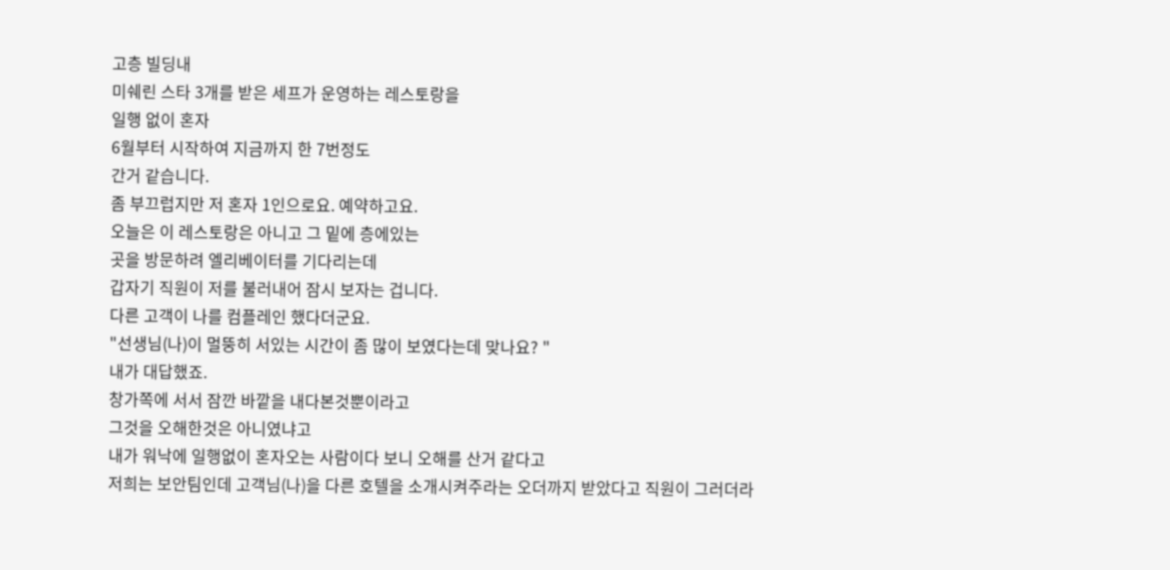고층 빌딩내
미쉐린 스타 3개를 받은 세프가 운영하는 레스토랑을
일행 없이 혼자
6월부터 시작하여 지금까지 한 7번정도
간거 같습니다.
좀 부끄럽지만 저 혼자 1인으로요. 예약하고요.
오늘은 이 레스토랑은 아니고 그 밑에 층에있는
곳을 방문하려 엘리베이터를 기다리는데
갑자기 직원이 저를 불러내어 잠시 보자는 겁니다.
다른 고객이 나를 컴플레인 했다더군요.
"선생님(나)이 멀뚱히 서있는 시간이 좀 많이 보였다는데 맞나요? "
내가 대답했죠.
창가쪽에 서서 잠깐 바깥을 내다본것뿐이라고
그것을 오해한것은 아니였냐고
내가 워낙에 일행없이 혼자오는 사람이다 보니 오해를 산거 같다고
저희는 보안팀인데 고객님(나)을 다른 호텔을 소개시켜주라는 오더까지 받았다고 직원이 그러더라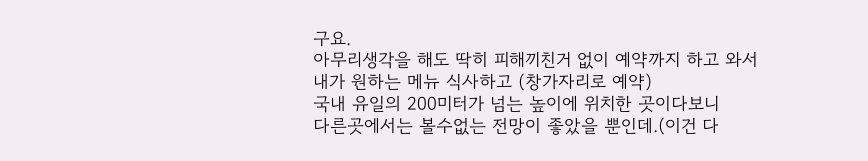구요.
아무리생각을 해도 딱히 피해끼친거 없이 예약까지 하고 와서 내가 원하는 메뉴 식사하고 (창가자리로 예약)
국내 유일의 200미터가 넘는 높이에 위치한 곳이다보니
다른곳에서는 볼수없는 전망이 좋았을 뿐인데.(이건 다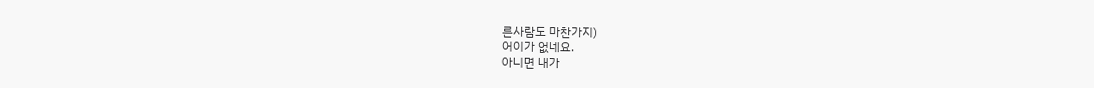른사람도 마찬가지)
어이가 없네요.
아니면 내가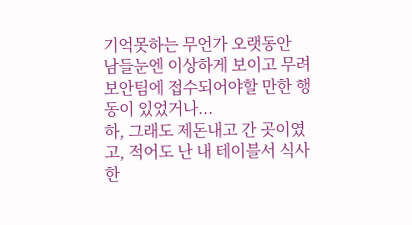기억못하는 무언가 오랫동안
남들눈엔 이상하게 보이고 무려 보안팀에 접수되어야할 만한 행동이 있었거나...
하, 그래도 제돈내고 간 곳이였고, 적어도 난 내 테이블서 식사한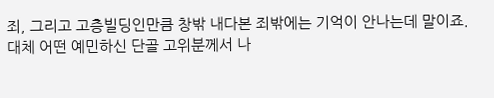죄, 그리고 고층빌딩인만큼 창밖 내다본 죄밖에는 기억이 안나는데 말이죠.
대체 어떤 예민하신 단골 고위분께서 나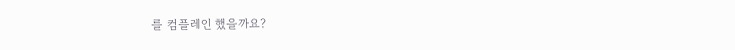를 컴플레인 했을까요?